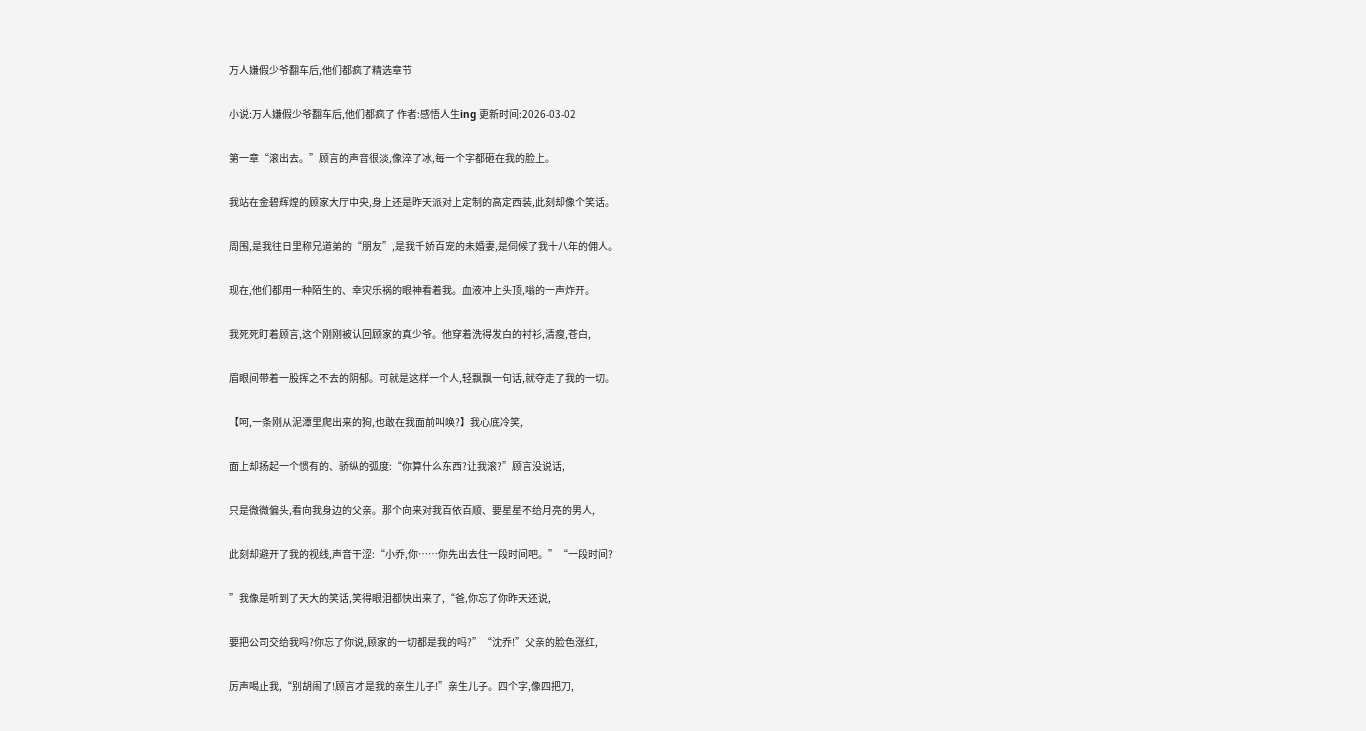万人嫌假少爷翻车后,他们都疯了精选章节

小说:万人嫌假少爷翻车后,他们都疯了 作者:感悟人生ing 更新时间:2026-03-02

第一章“滚出去。”顾言的声音很淡,像淬了冰,每一个字都砸在我的脸上。

我站在金碧辉煌的顾家大厅中央,身上还是昨天派对上定制的高定西装,此刻却像个笑话。

周围,是我往日里称兄道弟的“朋友”,是我千娇百宠的未婚妻,是伺候了我十八年的佣人。

现在,他们都用一种陌生的、幸灾乐祸的眼神看着我。血液冲上头顶,嗡的一声炸开。

我死死盯着顾言,这个刚刚被认回顾家的真少爷。他穿着洗得发白的衬衫,清瘦,苍白,

眉眼间带着一股挥之不去的阴郁。可就是这样一个人,轻飘飘一句话,就夺走了我的一切。

【呵,一条刚从泥潭里爬出来的狗,也敢在我面前叫唤?】我心底冷笑,

面上却扬起一个惯有的、骄纵的弧度:“你算什么东西?让我滚?”顾言没说话,

只是微微偏头,看向我身边的父亲。那个向来对我百依百顺、要星星不给月亮的男人,

此刻却避开了我的视线,声音干涩:“小乔,你……你先出去住一段时间吧。”“一段时间?

”我像是听到了天大的笑话,笑得眼泪都快出来了,“爸,你忘了你昨天还说,

要把公司交给我吗?你忘了你说,顾家的一切都是我的吗?”“沈乔!”父亲的脸色涨红,

厉声喝止我,“别胡闹了!顾言才是我的亲生儿子!”亲生儿子。四个字,像四把刀,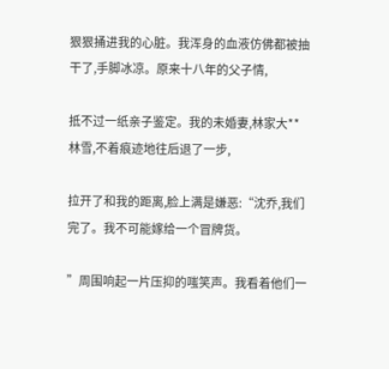狠狠捅进我的心脏。我浑身的血液仿佛都被抽干了,手脚冰凉。原来十八年的父子情,

抵不过一纸亲子鉴定。我的未婚妻,林家大**林雪,不着痕迹地往后退了一步,

拉开了和我的距离,脸上满是嫌恶:“沈乔,我们完了。我不可能嫁给一个冒牌货。

”周围响起一片压抑的嗤笑声。我看着他们一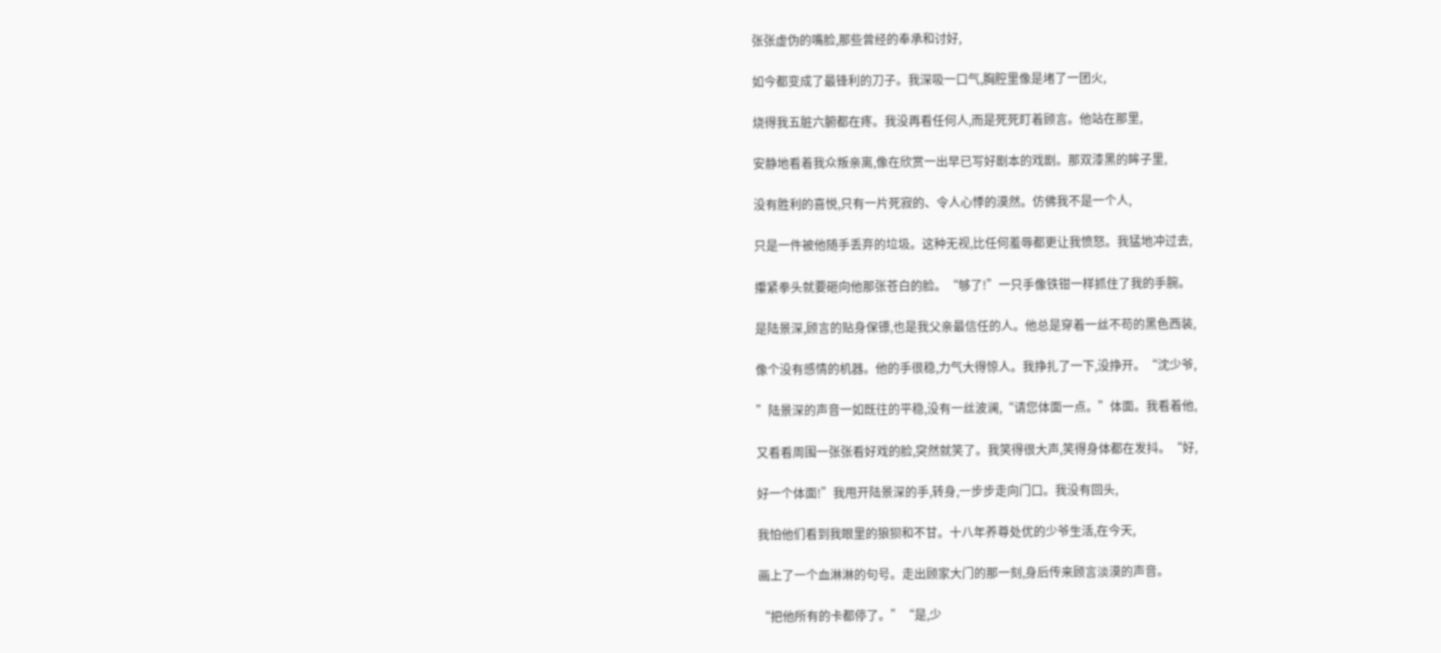张张虚伪的嘴脸,那些曾经的奉承和讨好,

如今都变成了最锋利的刀子。我深吸一口气,胸腔里像是堵了一团火,

烧得我五脏六腑都在疼。我没再看任何人,而是死死盯着顾言。他站在那里,

安静地看着我众叛亲离,像在欣赏一出早已写好剧本的戏剧。那双漆黑的眸子里,

没有胜利的喜悦,只有一片死寂的、令人心悸的漠然。仿佛我不是一个人,

只是一件被他随手丢弃的垃圾。这种无视,比任何羞辱都更让我愤怒。我猛地冲过去,

攥紧拳头就要砸向他那张苍白的脸。“够了!”一只手像铁钳一样抓住了我的手腕。

是陆景深,顾言的贴身保镖,也是我父亲最信任的人。他总是穿着一丝不苟的黑色西装,

像个没有感情的机器。他的手很稳,力气大得惊人。我挣扎了一下,没挣开。“沈少爷,

”陆景深的声音一如既往的平稳,没有一丝波澜,“请您体面一点。”体面。我看着他,

又看看周围一张张看好戏的脸,突然就笑了。我笑得很大声,笑得身体都在发抖。“好,

好一个体面!”我甩开陆景深的手,转身,一步步走向门口。我没有回头,

我怕他们看到我眼里的狼狈和不甘。十八年养尊处优的少爷生活,在今天,

画上了一个血淋淋的句号。走出顾家大门的那一刻,身后传来顾言淡漠的声音。

“把他所有的卡都停了。”“是,少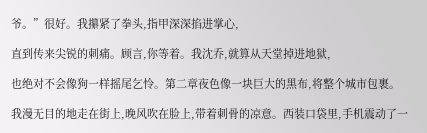爷。”很好。我攥紧了拳头,指甲深深掐进掌心,

直到传来尖锐的刺痛。顾言,你等着。我沈乔,就算从天堂掉进地狱,

也绝对不会像狗一样摇尾乞怜。第二章夜色像一块巨大的黑布,将整个城市包裹。

我漫无目的地走在街上,晚风吹在脸上,带着刺骨的凉意。西装口袋里,手机震动了一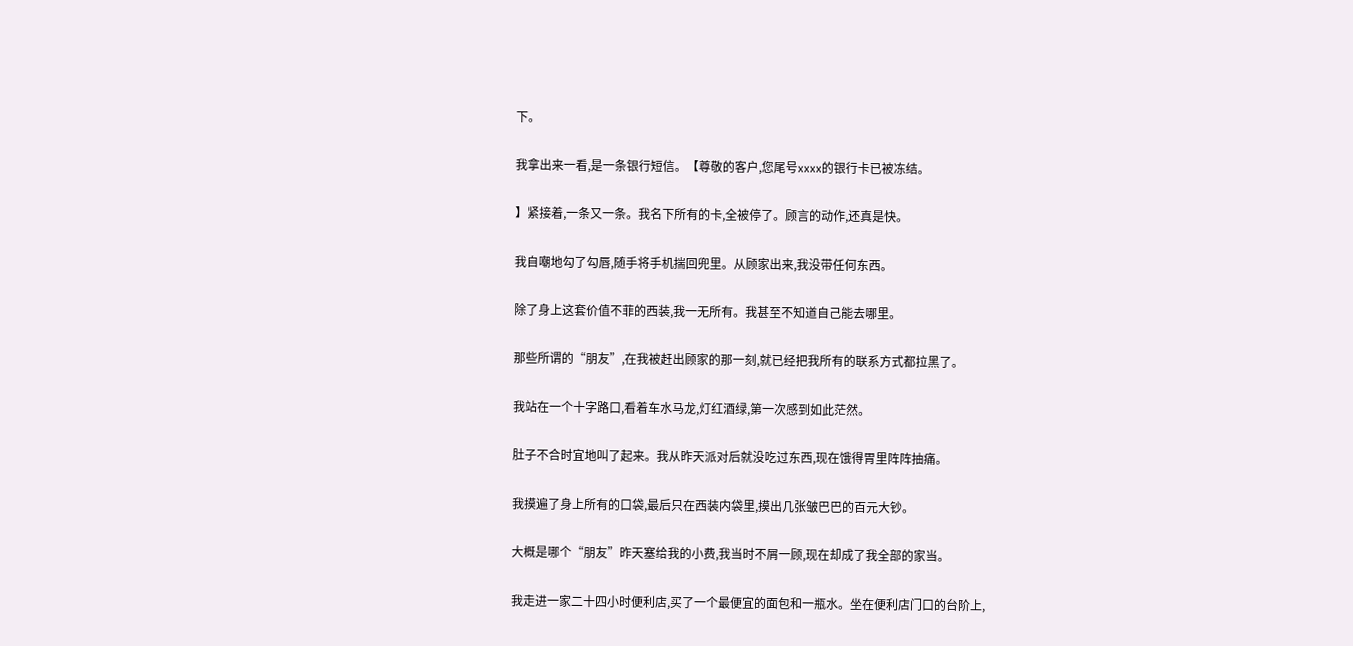下。

我拿出来一看,是一条银行短信。【尊敬的客户,您尾号xxxx的银行卡已被冻结。

】紧接着,一条又一条。我名下所有的卡,全被停了。顾言的动作,还真是快。

我自嘲地勾了勾唇,随手将手机揣回兜里。从顾家出来,我没带任何东西。

除了身上这套价值不菲的西装,我一无所有。我甚至不知道自己能去哪里。

那些所谓的“朋友”,在我被赶出顾家的那一刻,就已经把我所有的联系方式都拉黑了。

我站在一个十字路口,看着车水马龙,灯红酒绿,第一次感到如此茫然。

肚子不合时宜地叫了起来。我从昨天派对后就没吃过东西,现在饿得胃里阵阵抽痛。

我摸遍了身上所有的口袋,最后只在西装内袋里,摸出几张皱巴巴的百元大钞。

大概是哪个“朋友”昨天塞给我的小费,我当时不屑一顾,现在却成了我全部的家当。

我走进一家二十四小时便利店,买了一个最便宜的面包和一瓶水。坐在便利店门口的台阶上,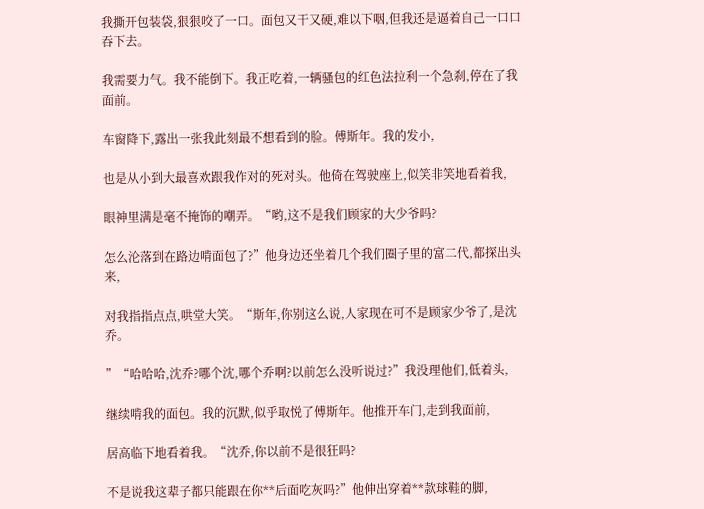我撕开包装袋,狠狠咬了一口。面包又干又硬,难以下咽,但我还是逼着自己一口口吞下去。

我需要力气。我不能倒下。我正吃着,一辆骚包的红色法拉利一个急刹,停在了我面前。

车窗降下,露出一张我此刻最不想看到的脸。傅斯年。我的发小,

也是从小到大最喜欢跟我作对的死对头。他倚在驾驶座上,似笑非笑地看着我,

眼神里满是毫不掩饰的嘲弄。“哟,这不是我们顾家的大少爷吗?

怎么沦落到在路边啃面包了?”他身边还坐着几个我们圈子里的富二代,都探出头来,

对我指指点点,哄堂大笑。“斯年,你别这么说,人家现在可不是顾家少爷了,是沈乔。

”“哈哈哈,沈乔?哪个沈,哪个乔啊?以前怎么没听说过?”我没理他们,低着头,

继续啃我的面包。我的沉默,似乎取悦了傅斯年。他推开车门,走到我面前,

居高临下地看着我。“沈乔,你以前不是很狂吗?

不是说我这辈子都只能跟在你**后面吃灰吗?”他伸出穿着**款球鞋的脚,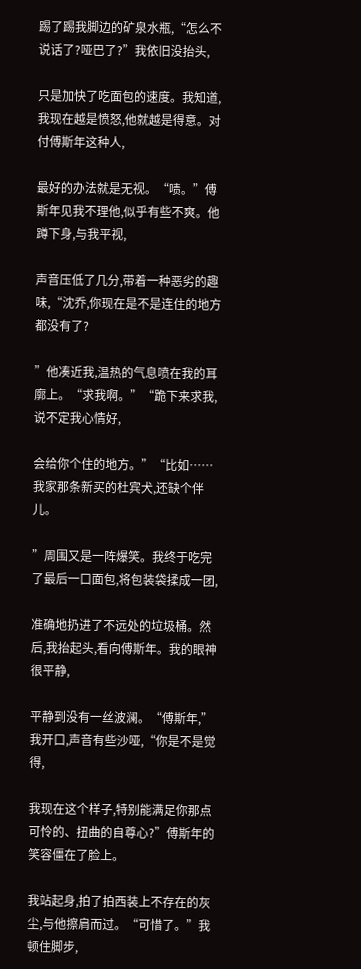踢了踢我脚边的矿泉水瓶,“怎么不说话了?哑巴了?”我依旧没抬头,

只是加快了吃面包的速度。我知道,我现在越是愤怒,他就越是得意。对付傅斯年这种人,

最好的办法就是无视。“啧。”傅斯年见我不理他,似乎有些不爽。他蹲下身,与我平视,

声音压低了几分,带着一种恶劣的趣味,“沈乔,你现在是不是连住的地方都没有了?

”他凑近我,温热的气息喷在我的耳廓上。“求我啊。”“跪下来求我,说不定我心情好,

会给你个住的地方。”“比如……我家那条新买的杜宾犬,还缺个伴儿。

”周围又是一阵爆笑。我终于吃完了最后一口面包,将包装袋揉成一团,

准确地扔进了不远处的垃圾桶。然后,我抬起头,看向傅斯年。我的眼神很平静,

平静到没有一丝波澜。“傅斯年,”我开口,声音有些沙哑,“你是不是觉得,

我现在这个样子,特别能满足你那点可怜的、扭曲的自尊心?”傅斯年的笑容僵在了脸上。

我站起身,拍了拍西装上不存在的灰尘,与他擦肩而过。“可惜了。”我顿住脚步,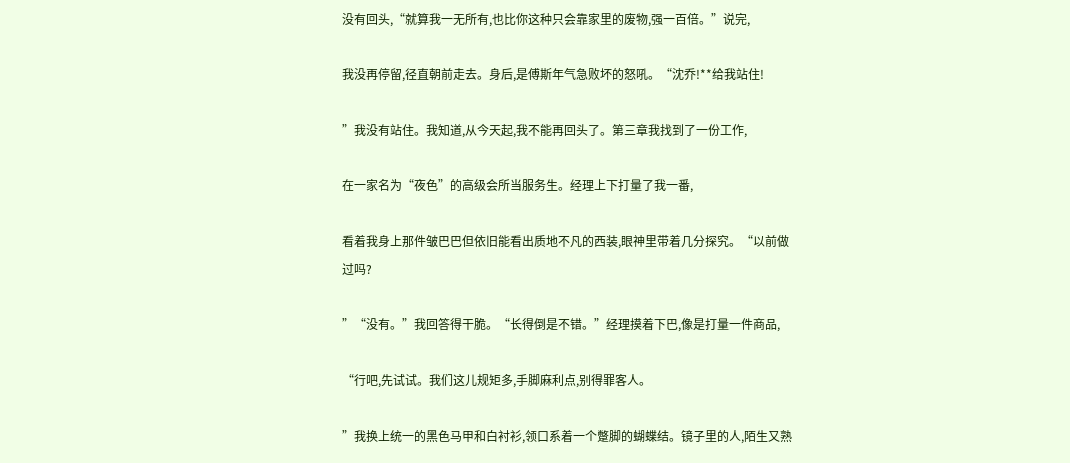没有回头,“就算我一无所有,也比你这种只会靠家里的废物,强一百倍。”说完,

我没再停留,径直朝前走去。身后,是傅斯年气急败坏的怒吼。“沈乔!**给我站住!

”我没有站住。我知道,从今天起,我不能再回头了。第三章我找到了一份工作,

在一家名为“夜色”的高级会所当服务生。经理上下打量了我一番,

看着我身上那件皱巴巴但依旧能看出质地不凡的西装,眼神里带着几分探究。“以前做过吗?

”“没有。”我回答得干脆。“长得倒是不错。”经理摸着下巴,像是打量一件商品,

“行吧,先试试。我们这儿规矩多,手脚麻利点,别得罪客人。

”我换上统一的黑色马甲和白衬衫,领口系着一个蹩脚的蝴蝶结。镜子里的人,陌生又熟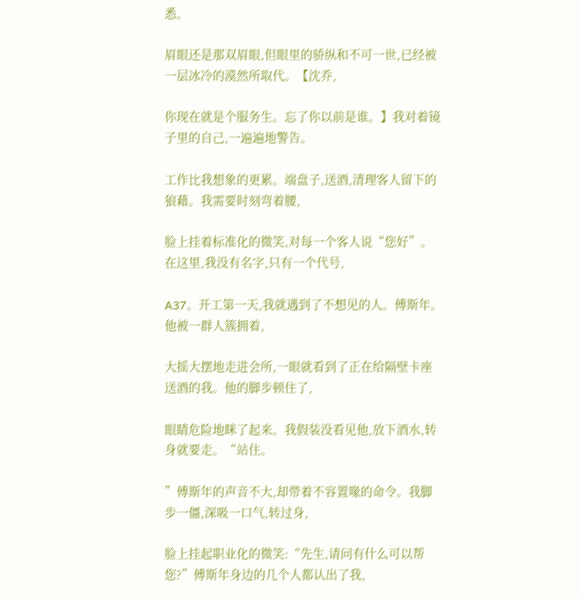悉。

眉眼还是那双眉眼,但眼里的骄纵和不可一世,已经被一层冰冷的漠然所取代。【沈乔,

你现在就是个服务生。忘了你以前是谁。】我对着镜子里的自己,一遍遍地警告。

工作比我想象的更累。端盘子,送酒,清理客人留下的狼藉。我需要时刻弯着腰,

脸上挂着标准化的微笑,对每一个客人说“您好”。在这里,我没有名字,只有一个代号,

A37。开工第一天,我就遇到了不想见的人。傅斯年。他被一群人簇拥着,

大摇大摆地走进会所,一眼就看到了正在给隔壁卡座送酒的我。他的脚步顿住了,

眼睛危险地眯了起来。我假装没看见他,放下酒水,转身就要走。“站住。

”傅斯年的声音不大,却带着不容置喙的命令。我脚步一僵,深吸一口气,转过身,

脸上挂起职业化的微笑:“先生,请问有什么可以帮您?”傅斯年身边的几个人都认出了我,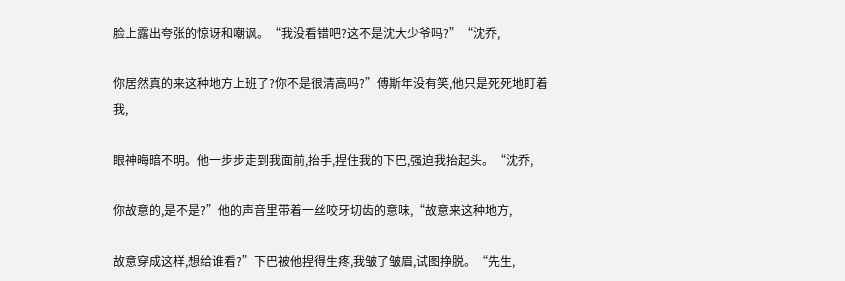脸上露出夸张的惊讶和嘲讽。“我没看错吧?这不是沈大少爷吗?”“沈乔,

你居然真的来这种地方上班了?你不是很清高吗?”傅斯年没有笑,他只是死死地盯着我,

眼神晦暗不明。他一步步走到我面前,抬手,捏住我的下巴,强迫我抬起头。“沈乔,

你故意的,是不是?”他的声音里带着一丝咬牙切齿的意味,“故意来这种地方,

故意穿成这样,想给谁看?”下巴被他捏得生疼,我皱了皱眉,试图挣脱。“先生,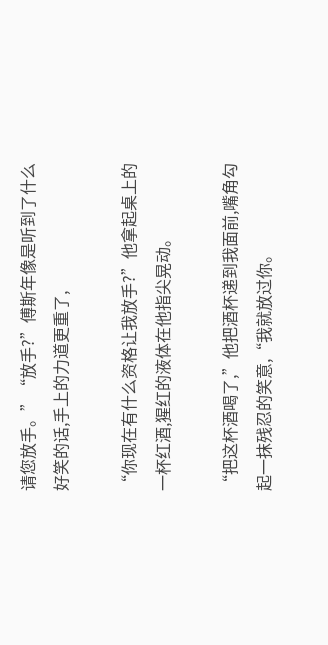请您放手。”“放手?”傅斯年像是听到了什么好笑的话,手上的力道更重了,

“你现在有什么资格让我放手?”他拿起桌上的一杯红酒,猩红的液体在他指尖晃动。

“把这杯酒喝了,”他把酒杯递到我面前,嘴角勾起一抹残忍的笑意,“我就放过你。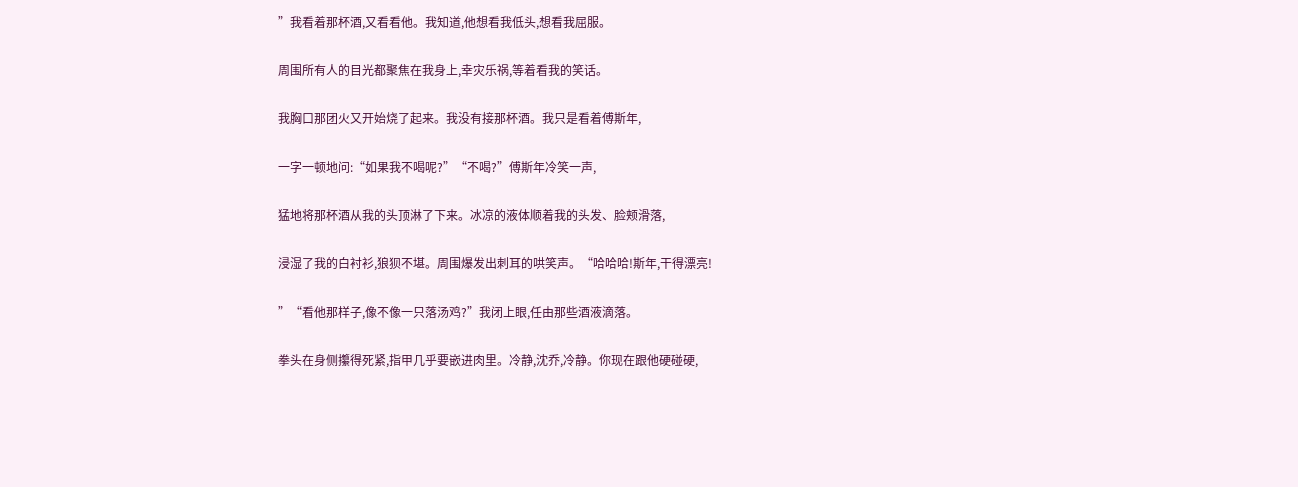”我看着那杯酒,又看看他。我知道,他想看我低头,想看我屈服。

周围所有人的目光都聚焦在我身上,幸灾乐祸,等着看我的笑话。

我胸口那团火又开始烧了起来。我没有接那杯酒。我只是看着傅斯年,

一字一顿地问:“如果我不喝呢?”“不喝?”傅斯年冷笑一声,

猛地将那杯酒从我的头顶淋了下来。冰凉的液体顺着我的头发、脸颊滑落,

浸湿了我的白衬衫,狼狈不堪。周围爆发出刺耳的哄笑声。“哈哈哈!斯年,干得漂亮!

”“看他那样子,像不像一只落汤鸡?”我闭上眼,任由那些酒液滴落。

拳头在身侧攥得死紧,指甲几乎要嵌进肉里。冷静,沈乔,冷静。你现在跟他硬碰硬,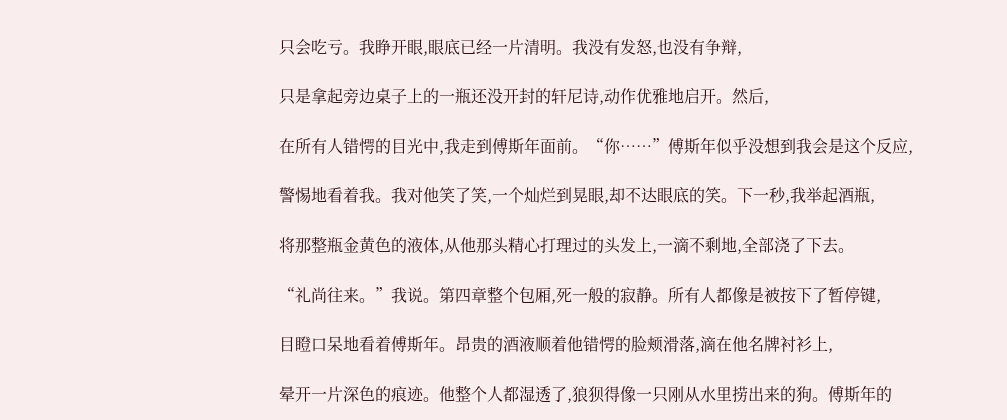只会吃亏。我睁开眼,眼底已经一片清明。我没有发怒,也没有争辩,

只是拿起旁边桌子上的一瓶还没开封的轩尼诗,动作优雅地启开。然后,

在所有人错愕的目光中,我走到傅斯年面前。“你……”傅斯年似乎没想到我会是这个反应,

警惕地看着我。我对他笑了笑,一个灿烂到晃眼,却不达眼底的笑。下一秒,我举起酒瓶,

将那整瓶金黄色的液体,从他那头精心打理过的头发上,一滴不剩地,全部浇了下去。

“礼尚往来。”我说。第四章整个包厢,死一般的寂静。所有人都像是被按下了暂停键,

目瞪口呆地看着傅斯年。昂贵的酒液顺着他错愕的脸颊滑落,滴在他名牌衬衫上,

晕开一片深色的痕迹。他整个人都湿透了,狼狈得像一只刚从水里捞出来的狗。傅斯年的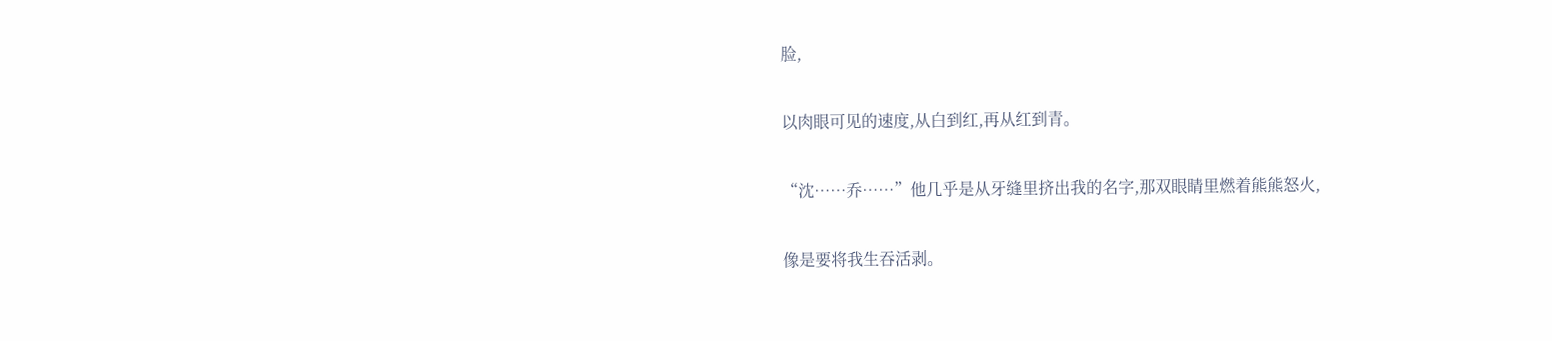脸,

以肉眼可见的速度,从白到红,再从红到青。

“沈……乔……”他几乎是从牙缝里挤出我的名字,那双眼睛里燃着熊熊怒火,

像是要将我生吞活剥。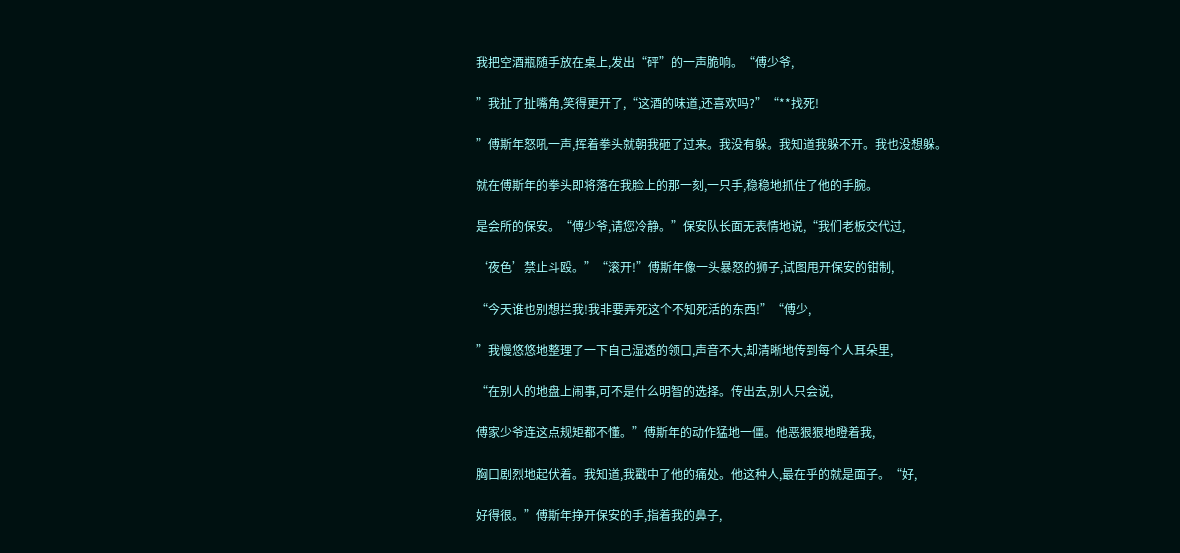我把空酒瓶随手放在桌上,发出“砰”的一声脆响。“傅少爷,

”我扯了扯嘴角,笑得更开了,“这酒的味道,还喜欢吗?”“**找死!

”傅斯年怒吼一声,挥着拳头就朝我砸了过来。我没有躲。我知道我躲不开。我也没想躲。

就在傅斯年的拳头即将落在我脸上的那一刻,一只手,稳稳地抓住了他的手腕。

是会所的保安。“傅少爷,请您冷静。”保安队长面无表情地说,“我们老板交代过,

‘夜色’禁止斗殴。”“滚开!”傅斯年像一头暴怒的狮子,试图甩开保安的钳制,

“今天谁也别想拦我!我非要弄死这个不知死活的东西!”“傅少,

”我慢悠悠地整理了一下自己湿透的领口,声音不大,却清晰地传到每个人耳朵里,

“在别人的地盘上闹事,可不是什么明智的选择。传出去,别人只会说,

傅家少爷连这点规矩都不懂。”傅斯年的动作猛地一僵。他恶狠狠地瞪着我,

胸口剧烈地起伏着。我知道,我戳中了他的痛处。他这种人,最在乎的就是面子。“好,

好得很。”傅斯年挣开保安的手,指着我的鼻子,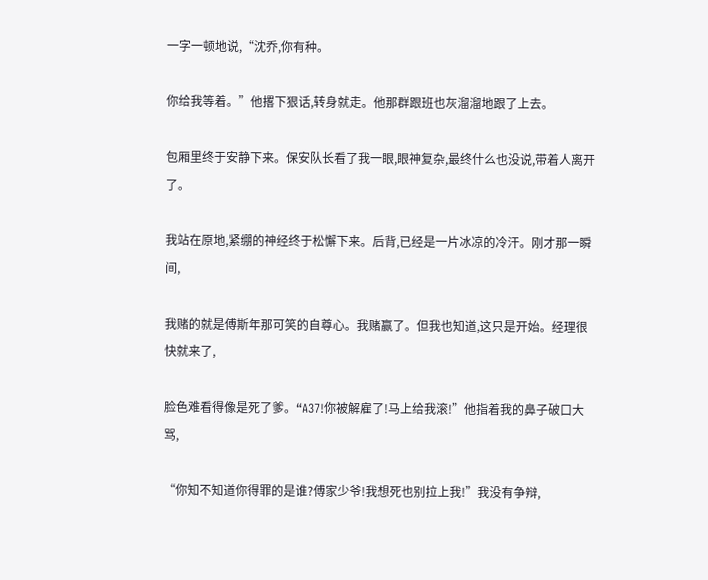一字一顿地说,“沈乔,你有种。

你给我等着。”他撂下狠话,转身就走。他那群跟班也灰溜溜地跟了上去。

包厢里终于安静下来。保安队长看了我一眼,眼神复杂,最终什么也没说,带着人离开了。

我站在原地,紧绷的神经终于松懈下来。后背,已经是一片冰凉的冷汗。刚才那一瞬间,

我赌的就是傅斯年那可笑的自尊心。我赌赢了。但我也知道,这只是开始。经理很快就来了,

脸色难看得像是死了爹。“A37!你被解雇了!马上给我滚!”他指着我的鼻子破口大骂,

“你知不知道你得罪的是谁?傅家少爷!我想死也别拉上我!”我没有争辩,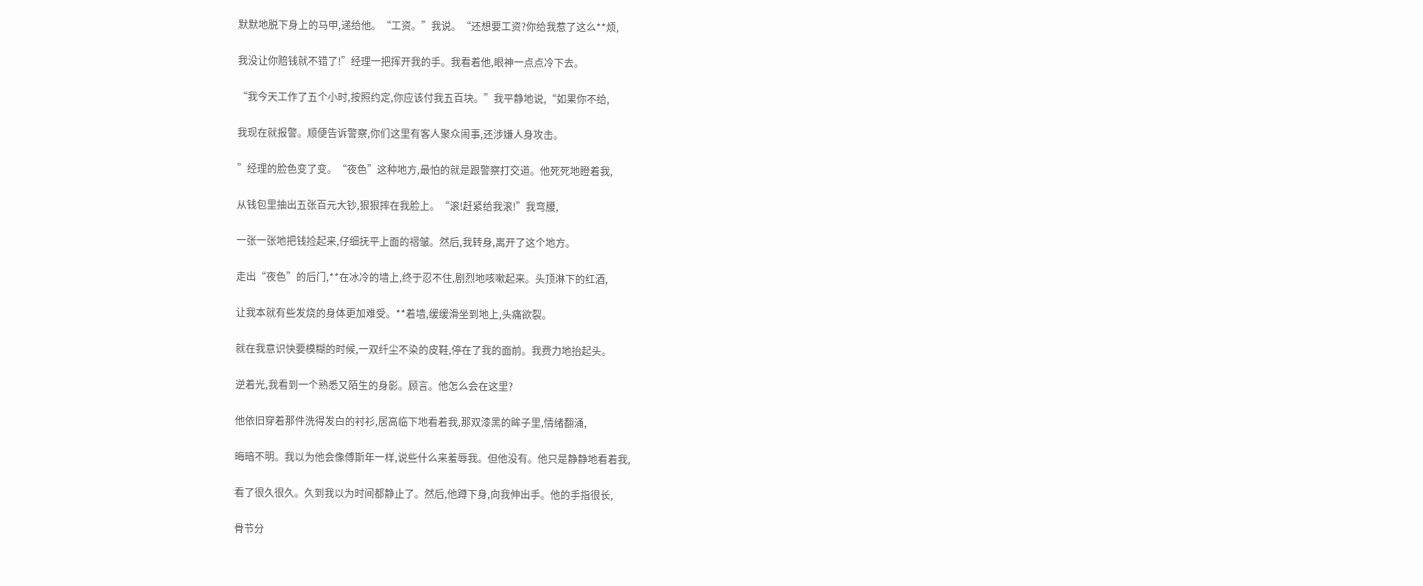默默地脱下身上的马甲,递给他。“工资。”我说。“还想要工资?你给我惹了这么**烦,

我没让你赔钱就不错了!”经理一把挥开我的手。我看着他,眼神一点点冷下去。

“我今天工作了五个小时,按照约定,你应该付我五百块。”我平静地说,“如果你不给,

我现在就报警。顺便告诉警察,你们这里有客人聚众闹事,还涉嫌人身攻击。

”经理的脸色变了变。“夜色”这种地方,最怕的就是跟警察打交道。他死死地瞪着我,

从钱包里抽出五张百元大钞,狠狠摔在我脸上。“滚!赶紧给我滚!”我弯腰,

一张一张地把钱捡起来,仔细抚平上面的褶皱。然后,我转身,离开了这个地方。

走出“夜色”的后门,**在冰冷的墙上,终于忍不住,剧烈地咳嗽起来。头顶淋下的红酒,

让我本就有些发烧的身体更加难受。**着墙,缓缓滑坐到地上,头痛欲裂。

就在我意识快要模糊的时候,一双纤尘不染的皮鞋,停在了我的面前。我费力地抬起头。

逆着光,我看到一个熟悉又陌生的身影。顾言。他怎么会在这里?

他依旧穿着那件洗得发白的衬衫,居高临下地看着我,那双漆黑的眸子里,情绪翻涌,

晦暗不明。我以为他会像傅斯年一样,说些什么来羞辱我。但他没有。他只是静静地看着我,

看了很久很久。久到我以为时间都静止了。然后,他蹲下身,向我伸出手。他的手指很长,

骨节分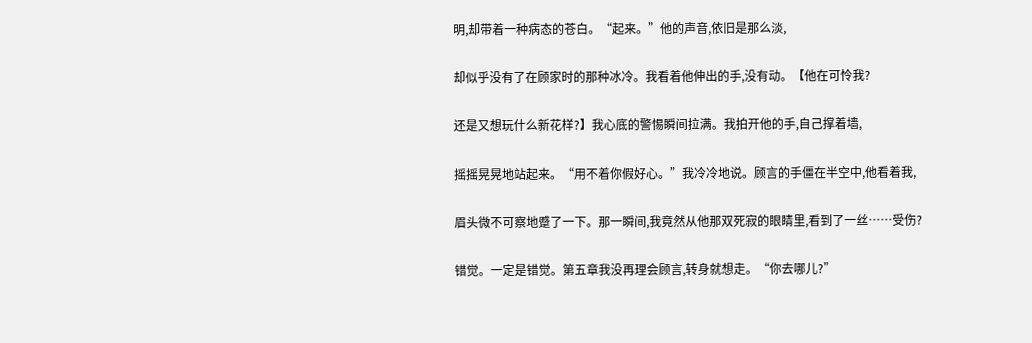明,却带着一种病态的苍白。“起来。”他的声音,依旧是那么淡,

却似乎没有了在顾家时的那种冰冷。我看着他伸出的手,没有动。【他在可怜我?

还是又想玩什么新花样?】我心底的警惕瞬间拉满。我拍开他的手,自己撑着墙,

摇摇晃晃地站起来。“用不着你假好心。”我冷冷地说。顾言的手僵在半空中,他看着我,

眉头微不可察地蹙了一下。那一瞬间,我竟然从他那双死寂的眼睛里,看到了一丝……受伤?

错觉。一定是错觉。第五章我没再理会顾言,转身就想走。“你去哪儿?”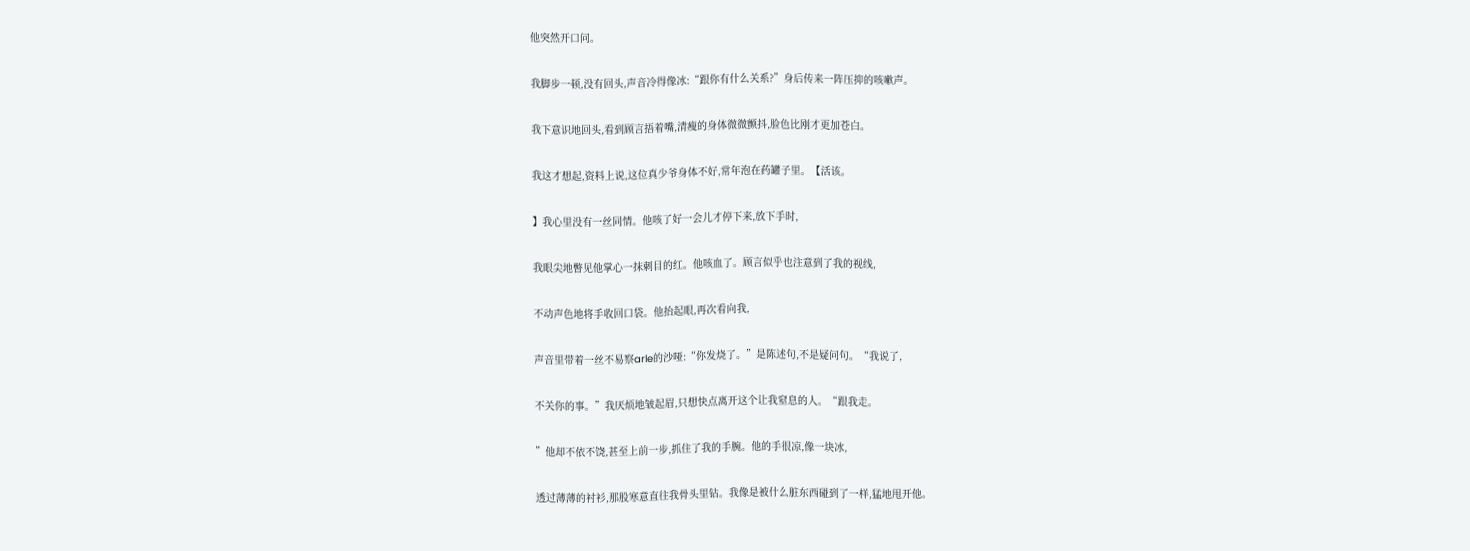他突然开口问。

我脚步一顿,没有回头,声音冷得像冰:“跟你有什么关系?”身后传来一阵压抑的咳嗽声。

我下意识地回头,看到顾言捂着嘴,清瘦的身体微微颤抖,脸色比刚才更加苍白。

我这才想起,资料上说,这位真少爷身体不好,常年泡在药罐子里。【活该。

】我心里没有一丝同情。他咳了好一会儿才停下来,放下手时,

我眼尖地瞥见他掌心一抹刺目的红。他咳血了。顾言似乎也注意到了我的视线,

不动声色地将手收回口袋。他抬起眼,再次看向我,

声音里带着一丝不易察arle的沙哑:“你发烧了。”是陈述句,不是疑问句。“我说了,

不关你的事。”我厌烦地皱起眉,只想快点离开这个让我窒息的人。“跟我走。

”他却不依不饶,甚至上前一步,抓住了我的手腕。他的手很凉,像一块冰,

透过薄薄的衬衫,那股寒意直往我骨头里钻。我像是被什么脏东西碰到了一样,猛地甩开他。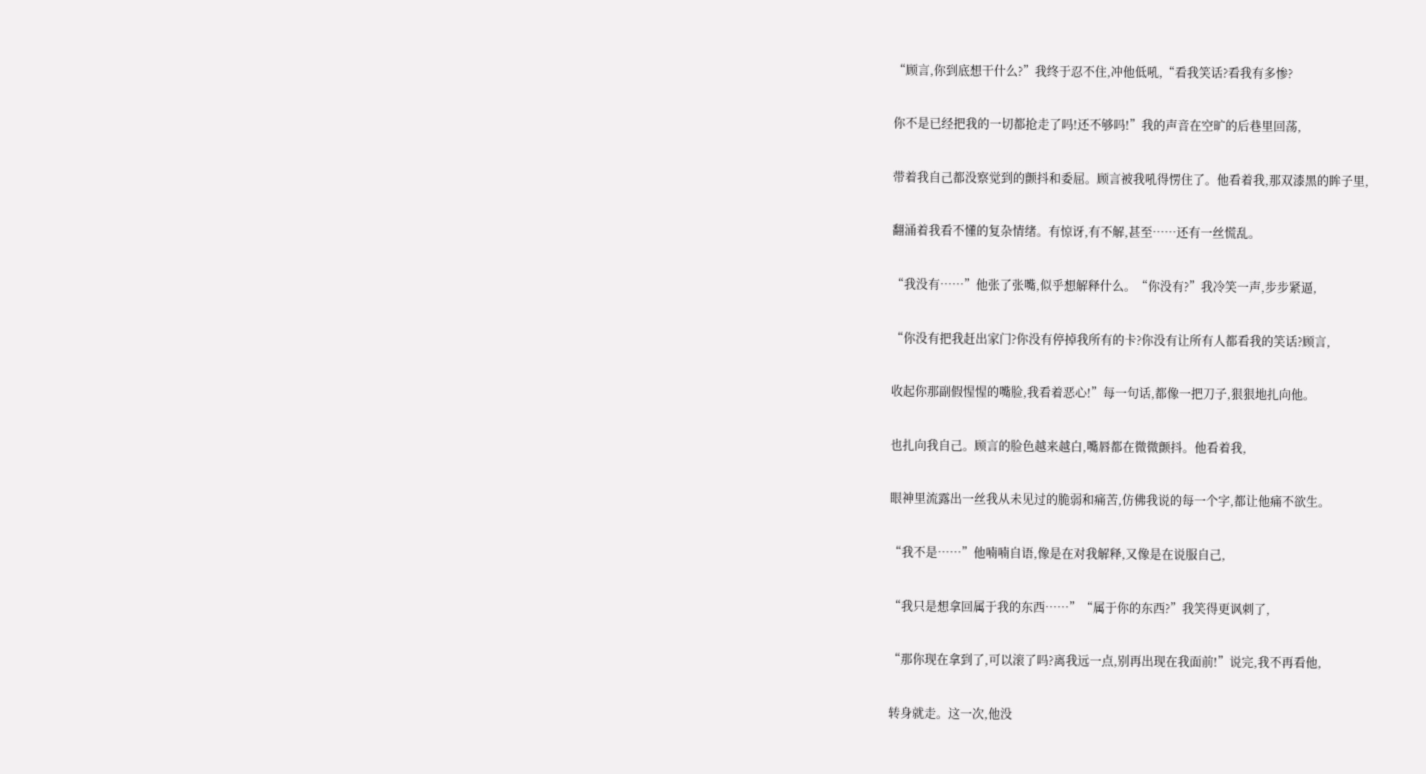“顾言,你到底想干什么?”我终于忍不住,冲他低吼,“看我笑话?看我有多惨?

你不是已经把我的一切都抢走了吗!还不够吗!”我的声音在空旷的后巷里回荡,

带着我自己都没察觉到的颤抖和委屈。顾言被我吼得愣住了。他看着我,那双漆黑的眸子里,

翻涌着我看不懂的复杂情绪。有惊讶,有不解,甚至……还有一丝慌乱。

“我没有……”他张了张嘴,似乎想解释什么。“你没有?”我冷笑一声,步步紧逼,

“你没有把我赶出家门?你没有停掉我所有的卡?你没有让所有人都看我的笑话?顾言,

收起你那副假惺惺的嘴脸,我看着恶心!”每一句话,都像一把刀子,狠狠地扎向他。

也扎向我自己。顾言的脸色越来越白,嘴唇都在微微颤抖。他看着我,

眼神里流露出一丝我从未见过的脆弱和痛苦,仿佛我说的每一个字,都让他痛不欲生。

“我不是……”他喃喃自语,像是在对我解释,又像是在说服自己,

“我只是想拿回属于我的东西……”“属于你的东西?”我笑得更讽刺了,

“那你现在拿到了,可以滚了吗?离我远一点,别再出现在我面前!”说完,我不再看他,

转身就走。这一次,他没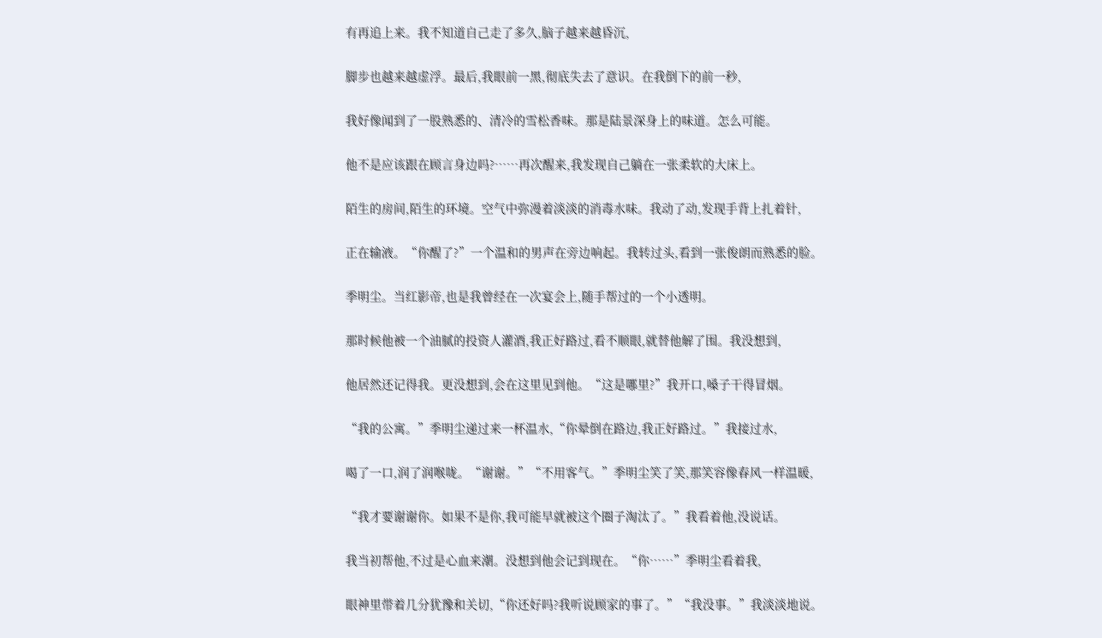有再追上来。我不知道自己走了多久,脑子越来越昏沉,

脚步也越来越虚浮。最后,我眼前一黑,彻底失去了意识。在我倒下的前一秒,

我好像闻到了一股熟悉的、清冷的雪松香味。那是陆景深身上的味道。怎么可能。

他不是应该跟在顾言身边吗?……再次醒来,我发现自己躺在一张柔软的大床上。

陌生的房间,陌生的环境。空气中弥漫着淡淡的消毒水味。我动了动,发现手背上扎着针,

正在输液。“你醒了?”一个温和的男声在旁边响起。我转过头,看到一张俊朗而熟悉的脸。

季明尘。当红影帝,也是我曾经在一次宴会上,随手帮过的一个小透明。

那时候他被一个油腻的投资人灌酒,我正好路过,看不顺眼,就替他解了围。我没想到,

他居然还记得我。更没想到,会在这里见到他。“这是哪里?”我开口,嗓子干得冒烟。

“我的公寓。”季明尘递过来一杯温水,“你晕倒在路边,我正好路过。”我接过水,

喝了一口,润了润喉咙。“谢谢。”“不用客气。”季明尘笑了笑,那笑容像春风一样温暖,

“我才要谢谢你。如果不是你,我可能早就被这个圈子淘汰了。”我看着他,没说话。

我当初帮他,不过是心血来潮。没想到他会记到现在。“你……”季明尘看着我,

眼神里带着几分犹豫和关切,“你还好吗?我听说顾家的事了。”“我没事。”我淡淡地说。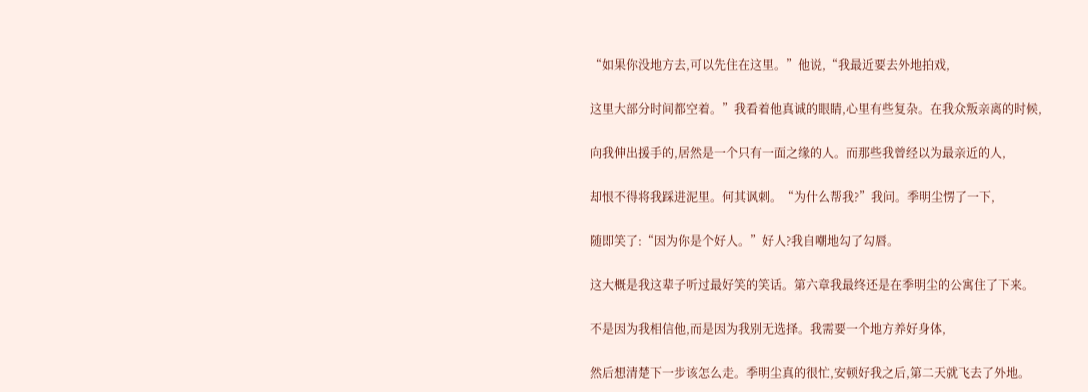“如果你没地方去,可以先住在这里。”他说,“我最近要去外地拍戏,

这里大部分时间都空着。”我看着他真诚的眼睛,心里有些复杂。在我众叛亲离的时候,

向我伸出援手的,居然是一个只有一面之缘的人。而那些我曾经以为最亲近的人,

却恨不得将我踩进泥里。何其讽刺。“为什么帮我?”我问。季明尘愣了一下,

随即笑了:“因为你是个好人。”好人?我自嘲地勾了勾唇。

这大概是我这辈子听过最好笑的笑话。第六章我最终还是在季明尘的公寓住了下来。

不是因为我相信他,而是因为我别无选择。我需要一个地方养好身体,

然后想清楚下一步该怎么走。季明尘真的很忙,安顿好我之后,第二天就飞去了外地。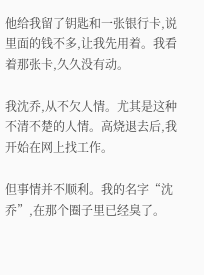他给我留了钥匙和一张银行卡,说里面的钱不多,让我先用着。我看着那张卡,久久没有动。

我沈乔,从不欠人情。尤其是这种不清不楚的人情。高烧退去后,我开始在网上找工作。

但事情并不顺利。我的名字“沈乔”,在那个圈子里已经臭了。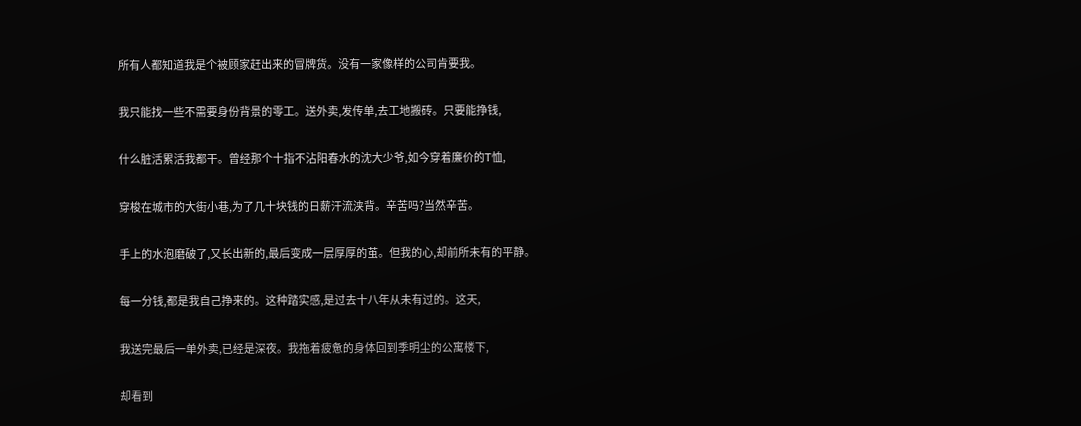所有人都知道我是个被顾家赶出来的冒牌货。没有一家像样的公司肯要我。

我只能找一些不需要身份背景的零工。送外卖,发传单,去工地搬砖。只要能挣钱,

什么脏活累活我都干。曾经那个十指不沾阳春水的沈大少爷,如今穿着廉价的T恤,

穿梭在城市的大街小巷,为了几十块钱的日薪汗流浃背。辛苦吗?当然辛苦。

手上的水泡磨破了,又长出新的,最后变成一层厚厚的茧。但我的心,却前所未有的平静。

每一分钱,都是我自己挣来的。这种踏实感,是过去十八年从未有过的。这天,

我送完最后一单外卖,已经是深夜。我拖着疲惫的身体回到季明尘的公寓楼下,

却看到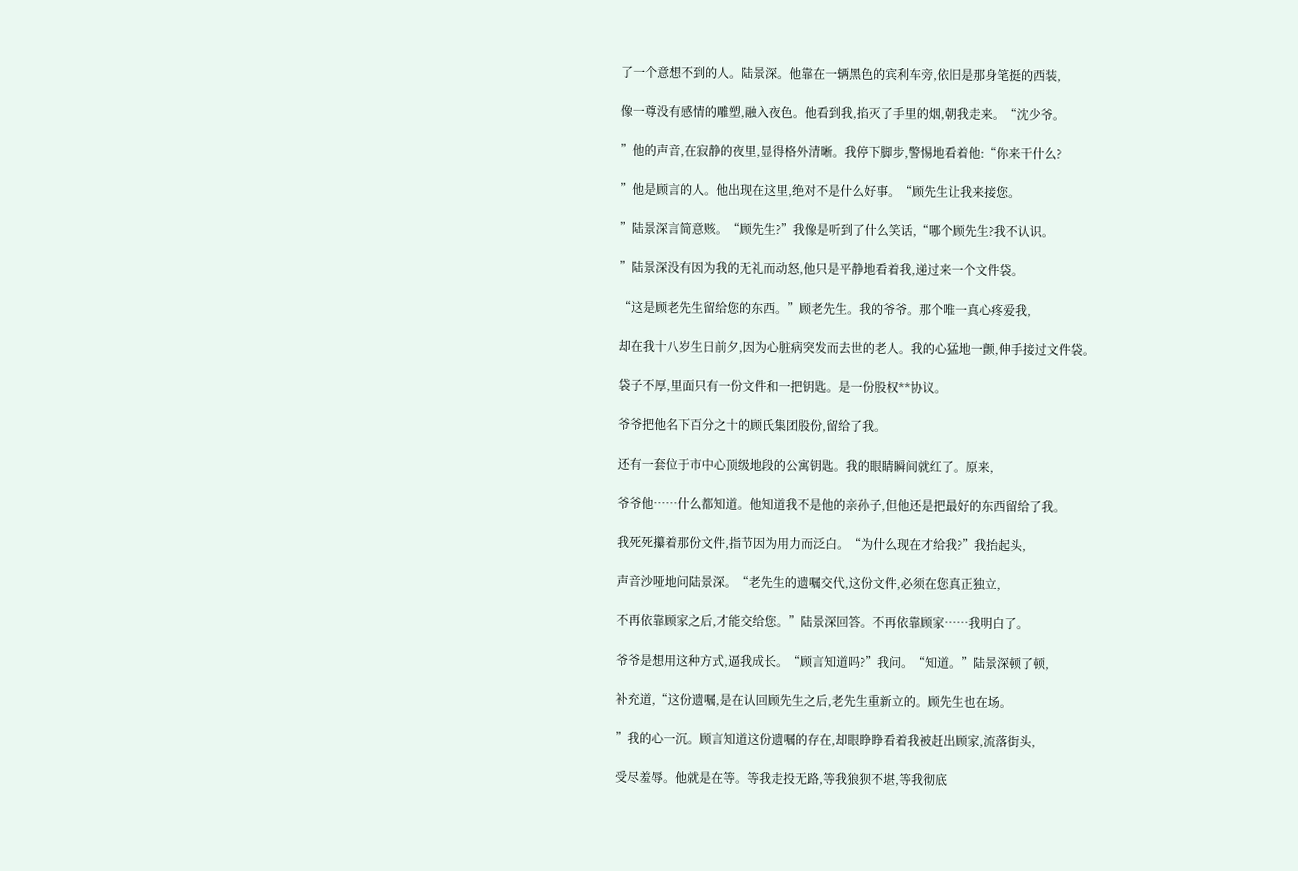了一个意想不到的人。陆景深。他靠在一辆黑色的宾利车旁,依旧是那身笔挺的西装,

像一尊没有感情的雕塑,融入夜色。他看到我,掐灭了手里的烟,朝我走来。“沈少爷。

”他的声音,在寂静的夜里,显得格外清晰。我停下脚步,警惕地看着他:“你来干什么?

”他是顾言的人。他出现在这里,绝对不是什么好事。“顾先生让我来接您。

”陆景深言简意赅。“顾先生?”我像是听到了什么笑话,“哪个顾先生?我不认识。

”陆景深没有因为我的无礼而动怒,他只是平静地看着我,递过来一个文件袋。

“这是顾老先生留给您的东西。”顾老先生。我的爷爷。那个唯一真心疼爱我,

却在我十八岁生日前夕,因为心脏病突发而去世的老人。我的心猛地一颤,伸手接过文件袋。

袋子不厚,里面只有一份文件和一把钥匙。是一份股权**协议。

爷爷把他名下百分之十的顾氏集团股份,留给了我。

还有一套位于市中心顶级地段的公寓钥匙。我的眼睛瞬间就红了。原来,

爷爷他……什么都知道。他知道我不是他的亲孙子,但他还是把最好的东西留给了我。

我死死攥着那份文件,指节因为用力而泛白。“为什么现在才给我?”我抬起头,

声音沙哑地问陆景深。“老先生的遗嘱交代,这份文件,必须在您真正独立,

不再依靠顾家之后,才能交给您。”陆景深回答。不再依靠顾家……我明白了。

爷爷是想用这种方式,逼我成长。“顾言知道吗?”我问。“知道。”陆景深顿了顿,

补充道,“这份遗嘱,是在认回顾先生之后,老先生重新立的。顾先生也在场。

”我的心一沉。顾言知道这份遗嘱的存在,却眼睁睁看着我被赶出顾家,流落街头,

受尽羞辱。他就是在等。等我走投无路,等我狼狈不堪,等我彻底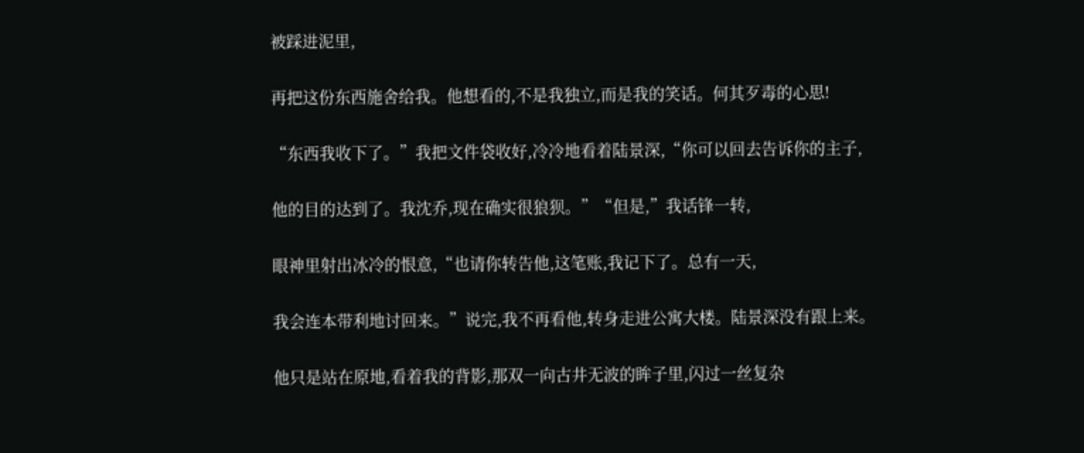被踩进泥里,

再把这份东西施舍给我。他想看的,不是我独立,而是我的笑话。何其歹毒的心思!

“东西我收下了。”我把文件袋收好,冷冷地看着陆景深,“你可以回去告诉你的主子,

他的目的达到了。我沈乔,现在确实很狼狈。”“但是,”我话锋一转,

眼神里射出冰冷的恨意,“也请你转告他,这笔账,我记下了。总有一天,

我会连本带利地讨回来。”说完,我不再看他,转身走进公寓大楼。陆景深没有跟上来。

他只是站在原地,看着我的背影,那双一向古井无波的眸子里,闪过一丝复杂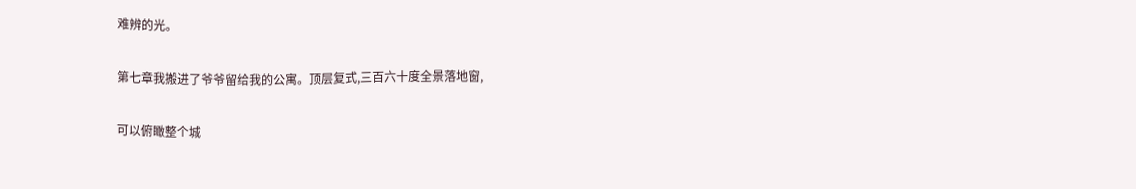难辨的光。

第七章我搬进了爷爷留给我的公寓。顶层复式,三百六十度全景落地窗,

可以俯瞰整个城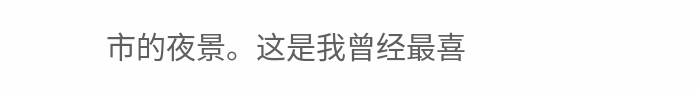市的夜景。这是我曾经最喜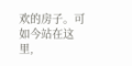欢的房子。可如今站在这里,